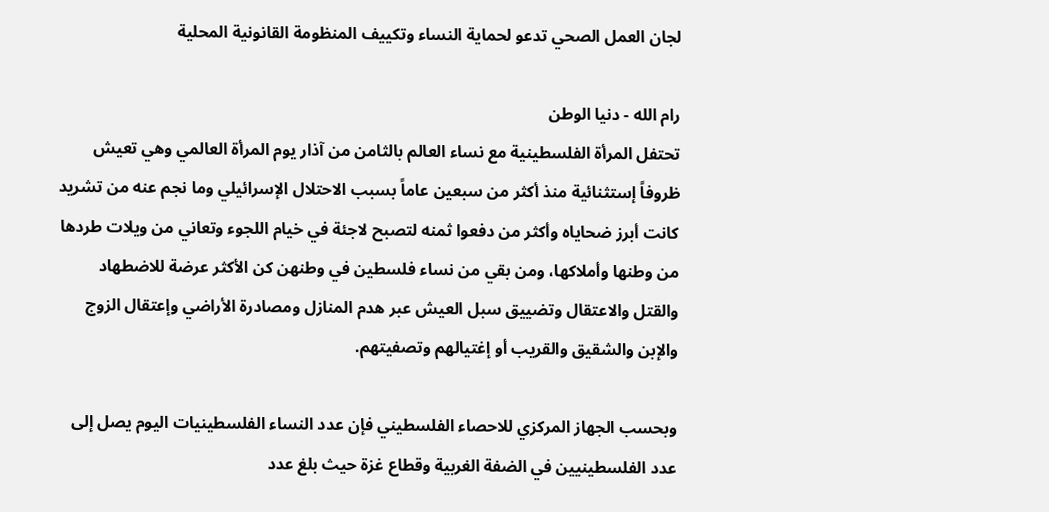لجان العمل الصحي تدعو لحماية النساء وتكييف المنظومة القانونية المحلية

رام الله - دنيا الوطن
تحتفل المرأة الفلسطينية مع نساء العالم بالثامن من آذار يوم المرأة العالمي وهي تعيش ظروفاً إستثنائية منذ أكثر من سبعين عاماً بسبب الاحتلال الإسرائيلي وما نجم عنه من تشريد كانت أبرز ضحاياه وأكثر من دفعوا ثمنه لتصبح لاجئة في خيام اللجوء وتعاني من ويلات طردها من وطنها وأملاكها، ومن بقي من نساء فلسطين في وطنهن كن الأكثر عرضة للاضطهاد والقتل والاعتقال وتضييق سبل العيش عبر هدم المنازل ومصادرة الأراضي وإعتقال الزوج والإبن والشقيق والقريب أو إغتيالهم وتصفيتهم.

وبحسب الجهاز المركزي للاحصاء الفلسطيني فإن عدد النساء الفلسطينيات اليوم يصل إلى عدد الفلسطينيين في الضفة الغربية وقطاع غزة حيث بلغ عدد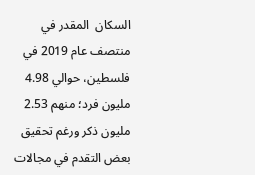السكان  المقدر في منتصف عام 2019 في فلسطين، حوالي 4.98 مليون فرد؛ منهم 2.53 مليون ذكر ورغم تحقيق بعض التقدم في مجالات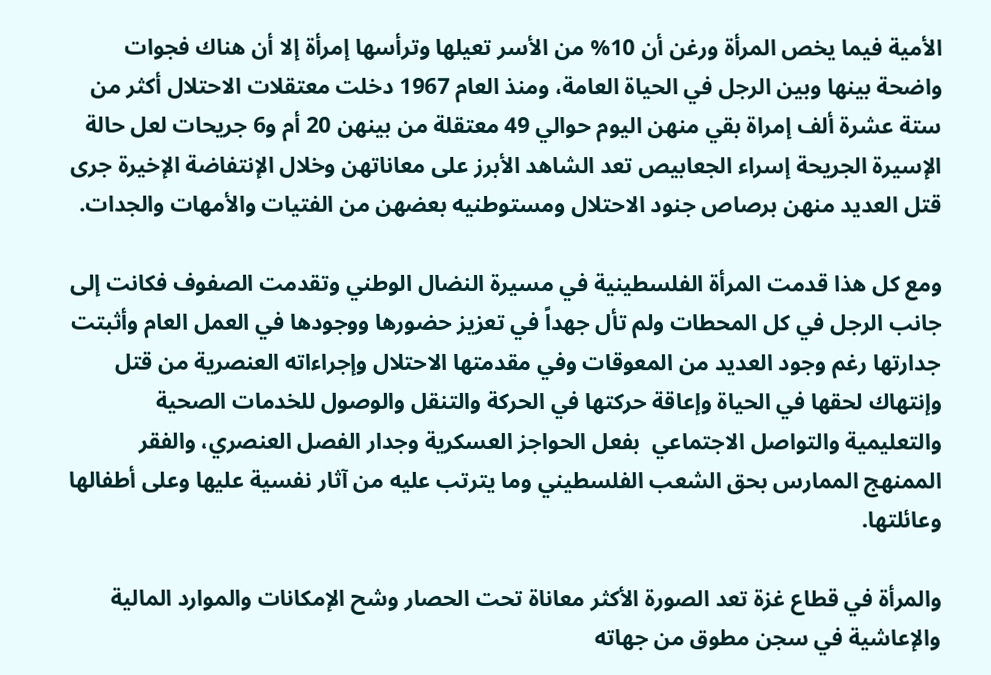الأمية فيما يخص المرأة ورغن أن 10% من الأسر تعيلها وترأسها إمرأة إلا أن هناك فجوات واضحة بينها وبين الرجل في الحياة العامة، ومنذ العام 1967 دخلت معتقلات الاحتلال أكثر من ستة عشرة ألف إمراة بقي منهن اليوم حوالي 49 معتقلة من بينهن 20 أم و6 جريحات لعل حالة الإسيرة الجريحة إسراء الجعابيص تعد الشاهد الأبرز على معاناتهن وخلال الإنتفاضة الإخيرة جرى قتل العديد منهن برصاص جنود الاحتلال ومستوطنيه بعضهن من الفتيات والأمهات والجدات.

ومع كل هذا قدمت المرأة الفلسطينية في مسيرة النضال الوطني وتقدمت الصفوف فكانت إلى جانب الرجل في كل المحطات ولم تأل جهداً في تعزيز حضورها ووجودها في العمل العام وأثبتت جدارتها رغم وجود العديد من المعوقات وفي مقدمتها الاحتلال وإجراءاته العنصرية من قتل وإنتهاك لحقها في الحياة وإعاقة حركتها في الحركة والتنقل والوصول للخدمات الصحية والتعليمية والتواصل الاجتماعي  بفعل الحواجز العسكرية وجدار الفصل العنصري، والفقر الممنهج الممارس بحق الشعب الفلسطيني وما يترتب عليه من آثار نفسية عليها وعلى أطفالها وعائلتها.

والمرأة في قطاع غزة تعد الصورة الأكثر معاناة تحت الحصار وشح الإمكانات والموارد المالية والإعاشية في سجن مطوق من جهاته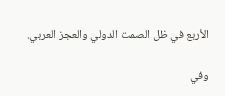الأربع في ظل الصمت الدولي والعجز العربي.

وفي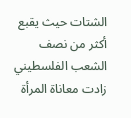الشتات حيث يقبع أكثر من نصف الشعب الفلسطيني زادت معاناة المرأة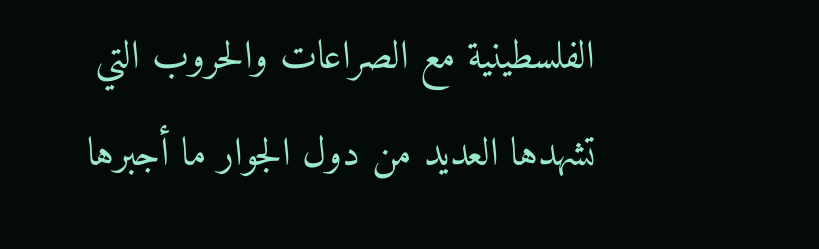الفلسطينية مع الصراعات والحروب التي تشهدها العديد من دول الجوار ما أجبرها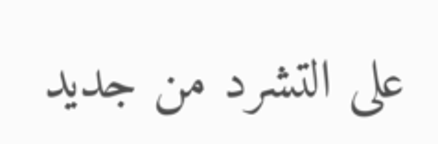على التشرد من جديد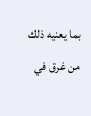بما يعنيه ذلك من غرق في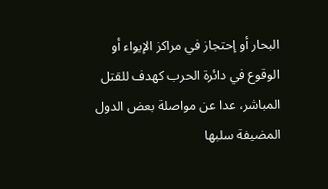البحار أو إحتجاز في مراكز الإيواء أو الوقوع في دائرة الحرب كهدف للقتل المباشر، عدا عن مواصلة بعض الدول المضيفة سلبها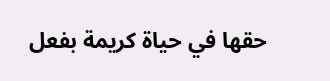حقها في حياة كريمة بفعل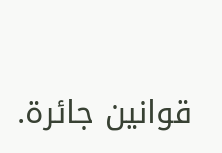قوانين جائرة.